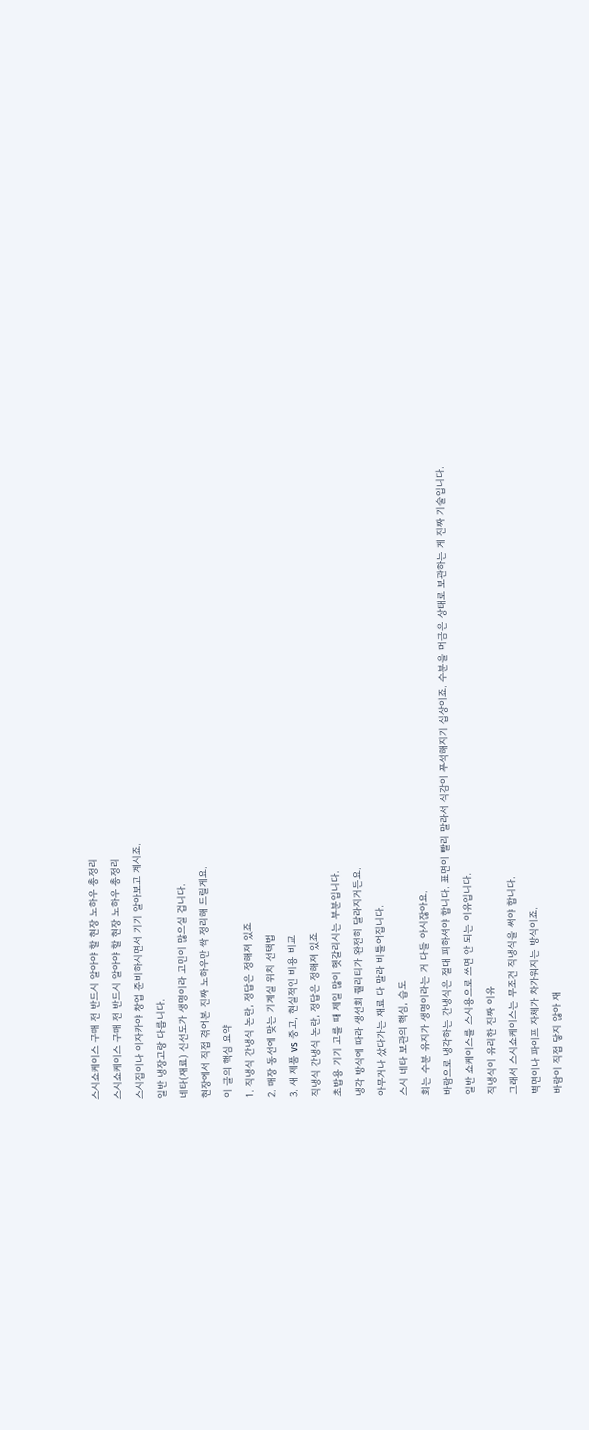스시쇼케이스 구매 전 반드시 알아야 할 현장 노하우 총정리
스시쇼케이스 구매 전 반드시 알아야 할 현장 노하우 총정리
스시집이나 이자카야 창업 준비하시면서 기기 알아보고 계시죠.
일반 냉장고랑 다릅니다.
네타(재료) 신선도가 생명이라 고민이 많으실 겁니다.
현장에서 직접 겪어본 진짜 노하우만 싹 정리해 드릴게요.
이 글의 핵심 요약
1. 직냉식 간냉식 논란, 정답은 정해져 있죠
2. 매장 동선에 맞는 기계실 위치 선택법
3. 새 제품 vs 중고, 현실적인 비용 비교
직냉식 간냉식 논란, 정답은 정해져 있죠
초밥용 기기 고를 때 제일 많이 헷갈리시는 부분입니다.
냉각 방식에 따라 생선회 퀄리티가 완전히 달라지거든요.
아무거나 샀다가는 재료 다 말라 비틀어집니다.
스시 네타 보관의 핵심, 습도
회는 수분 유지가 생명이라는 거 다들 아시잖아요.
바람으로 냉각하는 간냉식은 절대 피하셔야 합니다. 표면이 빨리 말라서 식감이 푸석해지기 십상이죠. 수분을 머금은 상태로 보관하는 게 진짜 기술입니다.
일반 쇼케이스를 스시용으로 쓰면 안 되는 이유입니다.
직냉식이 유리한 진짜 이유
그래서 스시쇼케이스는 무조건 직냉식을 써야 합니다.
벽면이나 파이프 자체가 차가워지는 방식이죠.
바람이 직접 닿지 않아 재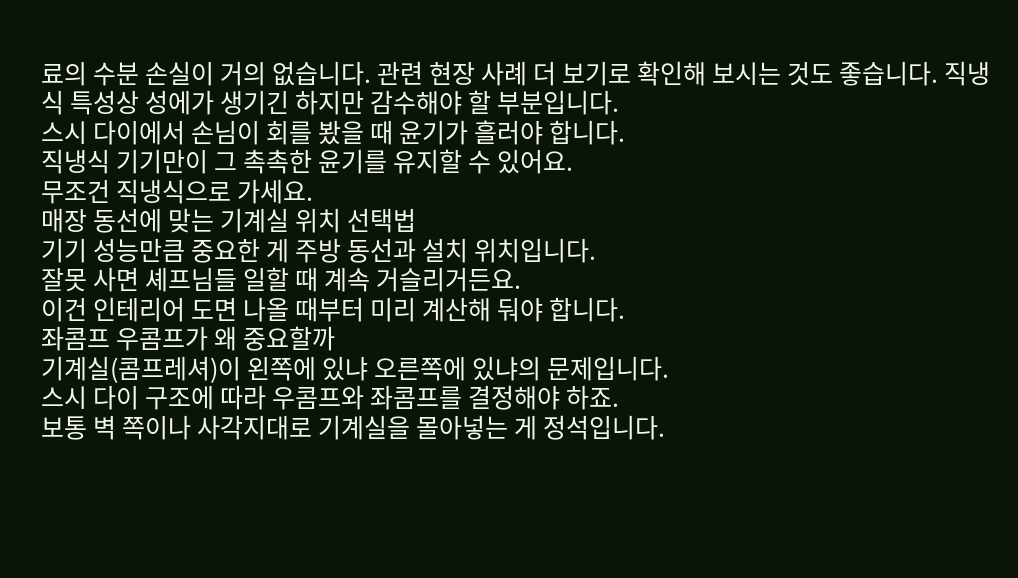료의 수분 손실이 거의 없습니다. 관련 현장 사례 더 보기로 확인해 보시는 것도 좋습니다. 직냉식 특성상 성에가 생기긴 하지만 감수해야 할 부분입니다.
스시 다이에서 손님이 회를 봤을 때 윤기가 흘러야 합니다.
직냉식 기기만이 그 촉촉한 윤기를 유지할 수 있어요.
무조건 직냉식으로 가세요.
매장 동선에 맞는 기계실 위치 선택법
기기 성능만큼 중요한 게 주방 동선과 설치 위치입니다.
잘못 사면 셰프님들 일할 때 계속 거슬리거든요.
이건 인테리어 도면 나올 때부터 미리 계산해 둬야 합니다.
좌콤프 우콤프가 왜 중요할까
기계실(콤프레셔)이 왼쪽에 있냐 오른쪽에 있냐의 문제입니다.
스시 다이 구조에 따라 우콤프와 좌콤프를 결정해야 하죠.
보통 벽 쪽이나 사각지대로 기계실을 몰아넣는 게 정석입니다.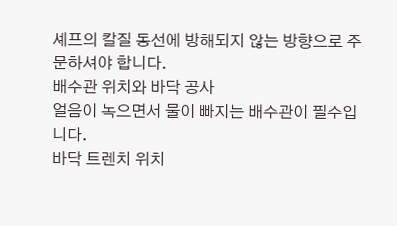셰프의 칼질 동선에 방해되지 않는 방향으로 주문하셔야 합니다.
배수관 위치와 바닥 공사
얼음이 녹으면서 물이 빠지는 배수관이 필수입니다.
바닥 트렌치 위치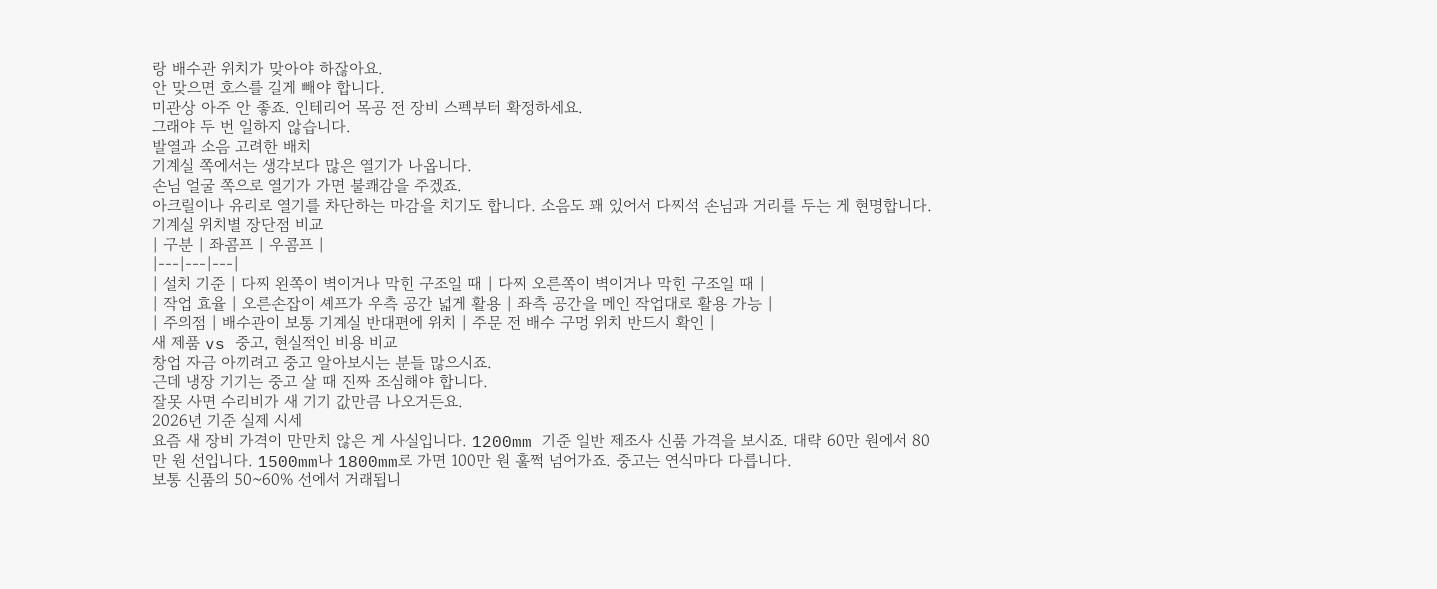랑 배수관 위치가 맞아야 하잖아요.
안 맞으면 호스를 길게 빼야 합니다.
미관상 아주 안 좋죠. 인테리어 목공 전 장비 스펙부터 확정하세요.
그래야 두 번 일하지 않습니다.
발열과 소음 고려한 배치
기계실 쪽에서는 생각보다 많은 열기가 나옵니다.
손님 얼굴 쪽으로 열기가 가면 불쾌감을 주겠죠.
아크릴이나 유리로 열기를 차단하는 마감을 치기도 합니다. 소음도 꽤 있어서 다찌석 손님과 거리를 두는 게 현명합니다.
기계실 위치별 장단점 비교
| 구분 | 좌콤프 | 우콤프 |
|---|---|---|
| 설치 기준 | 다찌 왼쪽이 벽이거나 막힌 구조일 때 | 다찌 오른쪽이 벽이거나 막힌 구조일 때 |
| 작업 효율 | 오른손잡이 셰프가 우측 공간 넓게 활용 | 좌측 공간을 메인 작업대로 활용 가능 |
| 주의점 | 배수관이 보통 기계실 반대편에 위치 | 주문 전 배수 구멍 위치 반드시 확인 |
새 제품 vs 중고, 현실적인 비용 비교
창업 자금 아끼려고 중고 알아보시는 분들 많으시죠.
근데 냉장 기기는 중고 살 때 진짜 조심해야 합니다.
잘못 사면 수리비가 새 기기 값만큼 나오거든요.
2026년 기준 실제 시세
요즘 새 장비 가격이 만만치 않은 게 사실입니다. 1200mm 기준 일반 제조사 신품 가격을 보시죠. 대략 60만 원에서 80만 원 선입니다. 1500mm나 1800mm로 가면 100만 원 훌쩍 넘어가죠. 중고는 연식마다 다릅니다.
보통 신품의 50~60% 선에서 거래됩니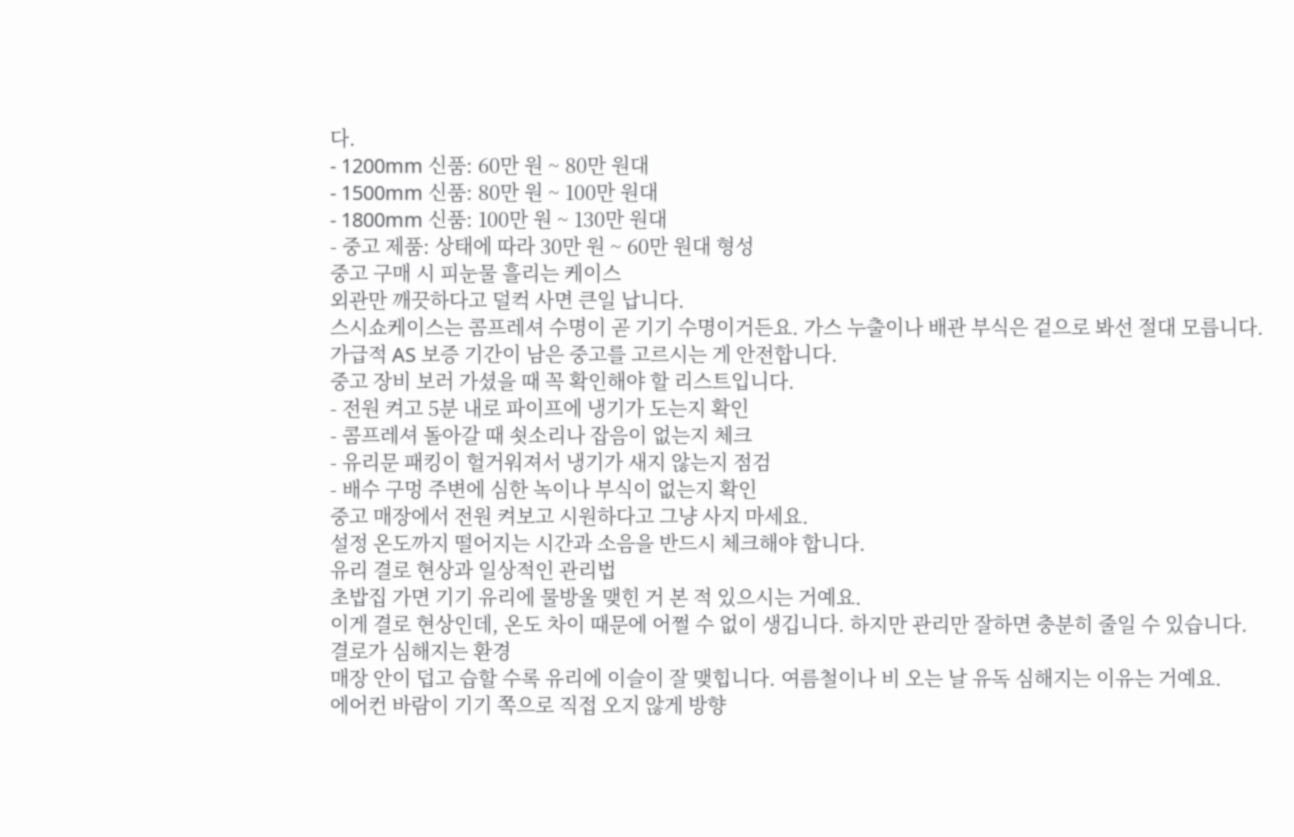다.
- 1200mm 신품: 60만 원 ~ 80만 원대
- 1500mm 신품: 80만 원 ~ 100만 원대
- 1800mm 신품: 100만 원 ~ 130만 원대
- 중고 제품: 상태에 따라 30만 원 ~ 60만 원대 형성
중고 구매 시 피눈물 흘리는 케이스
외관만 깨끗하다고 덜컥 사면 큰일 납니다.
스시쇼케이스는 콤프레셔 수명이 곧 기기 수명이거든요. 가스 누출이나 배관 부식은 겉으로 봐선 절대 모릅니다.
가급적 AS 보증 기간이 남은 중고를 고르시는 게 안전합니다.
중고 장비 보러 가셨을 때 꼭 확인해야 할 리스트입니다.
- 전원 켜고 5분 내로 파이프에 냉기가 도는지 확인
- 콤프레셔 돌아갈 때 쇳소리나 잡음이 없는지 체크
- 유리문 패킹이 헐거워져서 냉기가 새지 않는지 점검
- 배수 구멍 주변에 심한 녹이나 부식이 없는지 확인
중고 매장에서 전원 켜보고 시원하다고 그냥 사지 마세요.
설정 온도까지 떨어지는 시간과 소음을 반드시 체크해야 합니다.
유리 결로 현상과 일상적인 관리법
초밥집 가면 기기 유리에 물방울 맺힌 거 본 적 있으시는 거예요.
이게 결로 현상인데, 온도 차이 때문에 어쩔 수 없이 생깁니다. 하지만 관리만 잘하면 충분히 줄일 수 있습니다.
결로가 심해지는 환경
매장 안이 덥고 습할 수록 유리에 이슬이 잘 맺힙니다. 여름철이나 비 오는 날 유독 심해지는 이유는 거예요.
에어컨 바람이 기기 쪽으로 직접 오지 않게 방향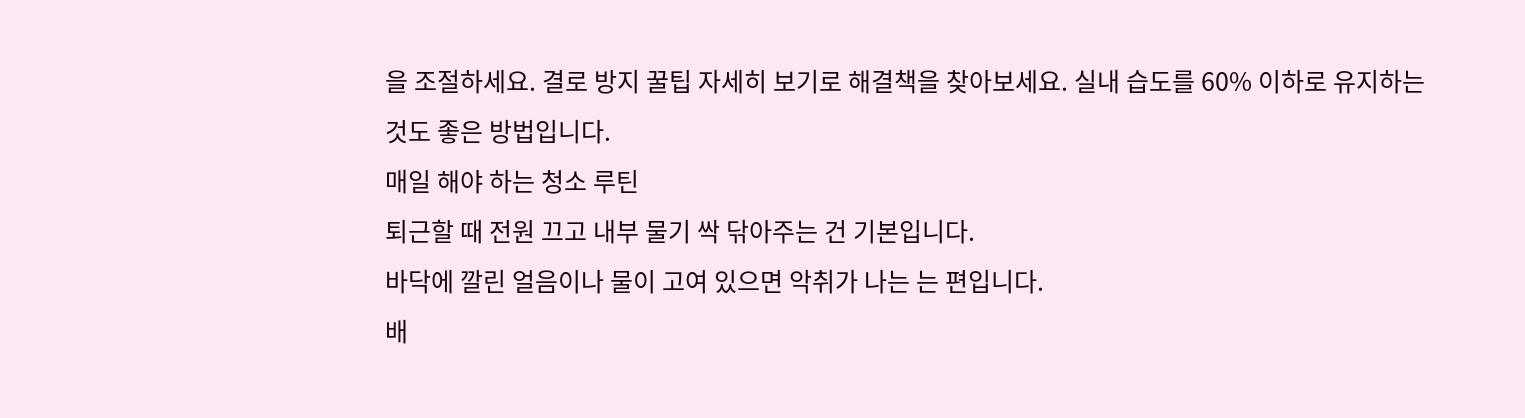을 조절하세요. 결로 방지 꿀팁 자세히 보기로 해결책을 찾아보세요. 실내 습도를 60% 이하로 유지하는 것도 좋은 방법입니다.
매일 해야 하는 청소 루틴
퇴근할 때 전원 끄고 내부 물기 싹 닦아주는 건 기본입니다.
바닥에 깔린 얼음이나 물이 고여 있으면 악취가 나는 는 편입니다.
배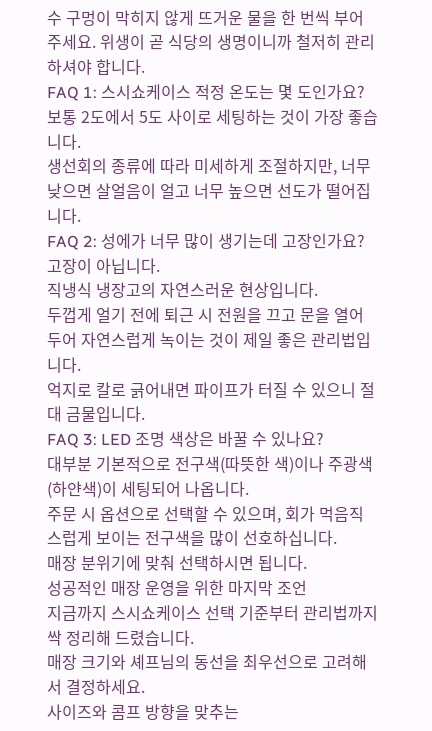수 구멍이 막히지 않게 뜨거운 물을 한 번씩 부어주세요. 위생이 곧 식당의 생명이니까 철저히 관리하셔야 합니다.
FAQ 1: 스시쇼케이스 적정 온도는 몇 도인가요?
보통 2도에서 5도 사이로 세팅하는 것이 가장 좋습니다.
생선회의 종류에 따라 미세하게 조절하지만, 너무 낮으면 살얼음이 얼고 너무 높으면 선도가 떨어집니다.
FAQ 2: 성에가 너무 많이 생기는데 고장인가요?
고장이 아닙니다.
직냉식 냉장고의 자연스러운 현상입니다.
두껍게 얼기 전에 퇴근 시 전원을 끄고 문을 열어두어 자연스럽게 녹이는 것이 제일 좋은 관리법입니다.
억지로 칼로 긁어내면 파이프가 터질 수 있으니 절대 금물입니다.
FAQ 3: LED 조명 색상은 바꿀 수 있나요?
대부분 기본적으로 전구색(따뜻한 색)이나 주광색(하얀색)이 세팅되어 나옵니다.
주문 시 옵션으로 선택할 수 있으며, 회가 먹음직스럽게 보이는 전구색을 많이 선호하십니다.
매장 분위기에 맞춰 선택하시면 됩니다.
성공적인 매장 운영을 위한 마지막 조언
지금까지 스시쇼케이스 선택 기준부터 관리법까지 싹 정리해 드렸습니다.
매장 크기와 셰프님의 동선을 최우선으로 고려해서 결정하세요.
사이즈와 콤프 방향을 맞추는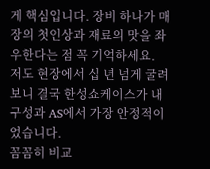게 핵심입니다. 장비 하나가 매장의 첫인상과 재료의 맛을 좌우한다는 점 꼭 기억하세요.
저도 현장에서 십 년 넘게 굴려 보니 결국 한성쇼케이스가 내구성과 AS에서 가장 안정적이었습니다.
꼼꼼히 비교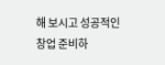해 보시고 성공적인 창업 준비하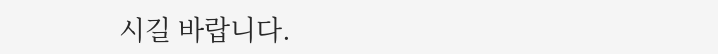시길 바랍니다.